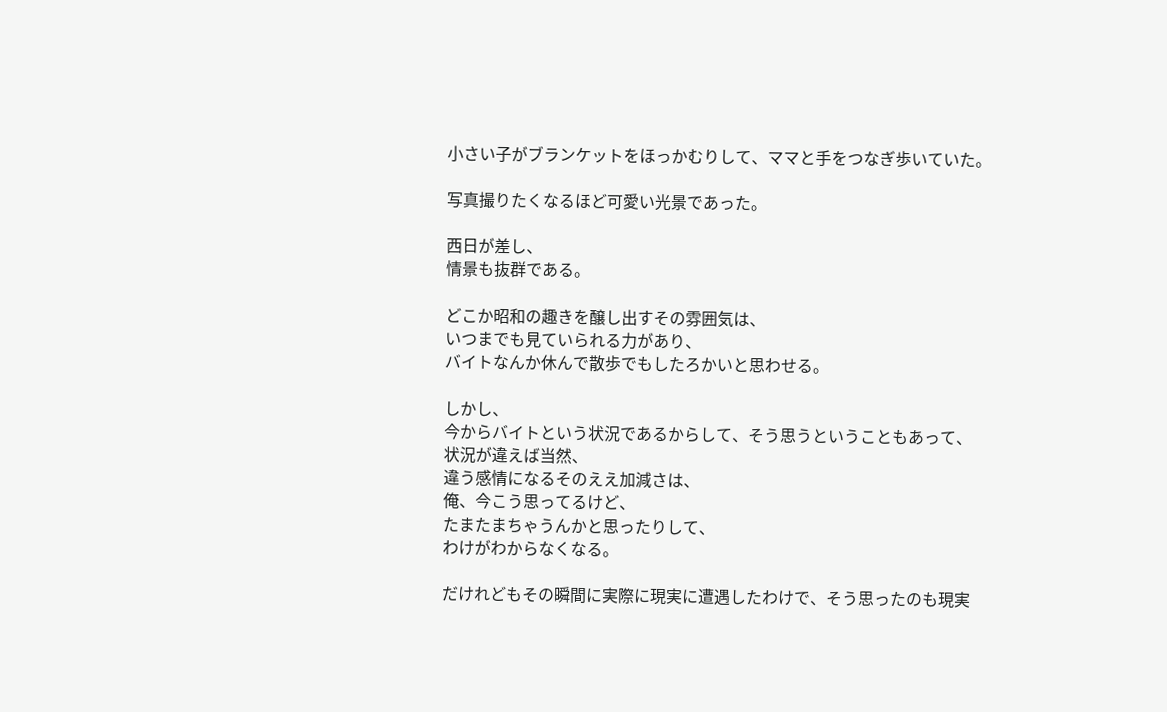小さい子がブランケットをほっかむりして、ママと手をつなぎ歩いていた。

写真撮りたくなるほど可愛い光景であった。

西日が差し、
情景も抜群である。

どこか昭和の趣きを醸し出すその雰囲気は、
いつまでも見ていられる力があり、
バイトなんか休んで散歩でもしたろかいと思わせる。

しかし、
今からバイトという状況であるからして、そう思うということもあって、
状況が違えば当然、
違う感情になるそのええ加減さは、
俺、今こう思ってるけど、
たまたまちゃうんかと思ったりして、
わけがわからなくなる。

だけれどもその瞬間に実際に現実に遭遇したわけで、そう思ったのも現実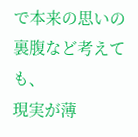で本来の思いの裏腹など考えても、
現実が薄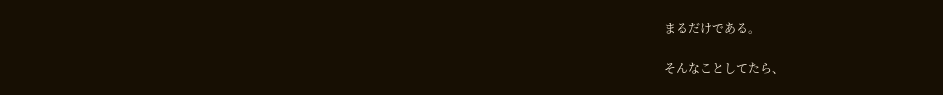まるだけである。

そんなことしてたら、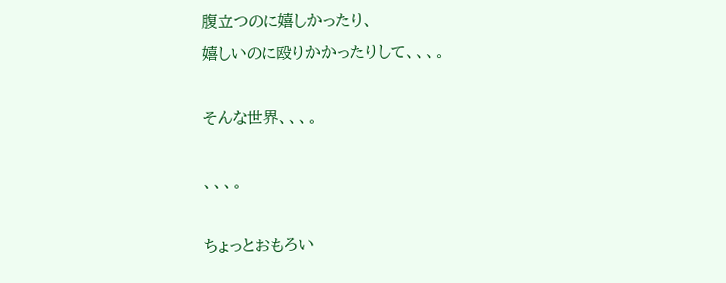腹立つのに嬉しかったり、
嬉しいのに殴りかかったりして、、、。

そんな世界、、、。

、、、。

ちょっとおもろい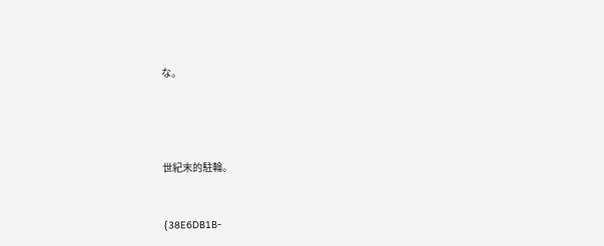な。




世紀末的駐輪。


{38E6DB1B-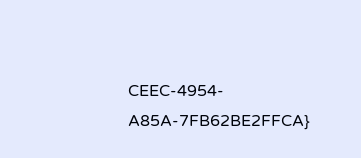CEEC-4954-A85A-7FB62BE2FFCA}